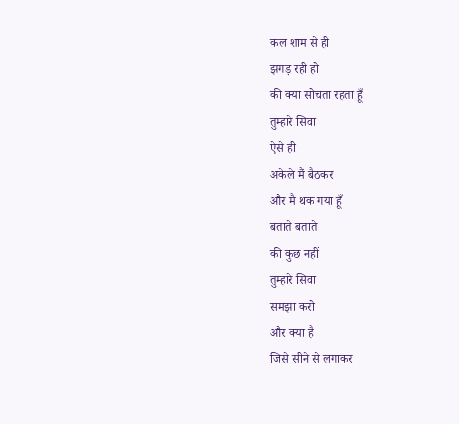कल शाम से ही
झगड़ रही हो
की क्या सोचता रहता हूँ
तुम्हारे सिवा
ऐसे ही
अकेले मैं बैठकर
और मै थक गया हूँ
बताते बताते
की कुछ नहीं
तुम्हारे सिवा
समझा करो
और क्या है
जिसे सीने से लगाकर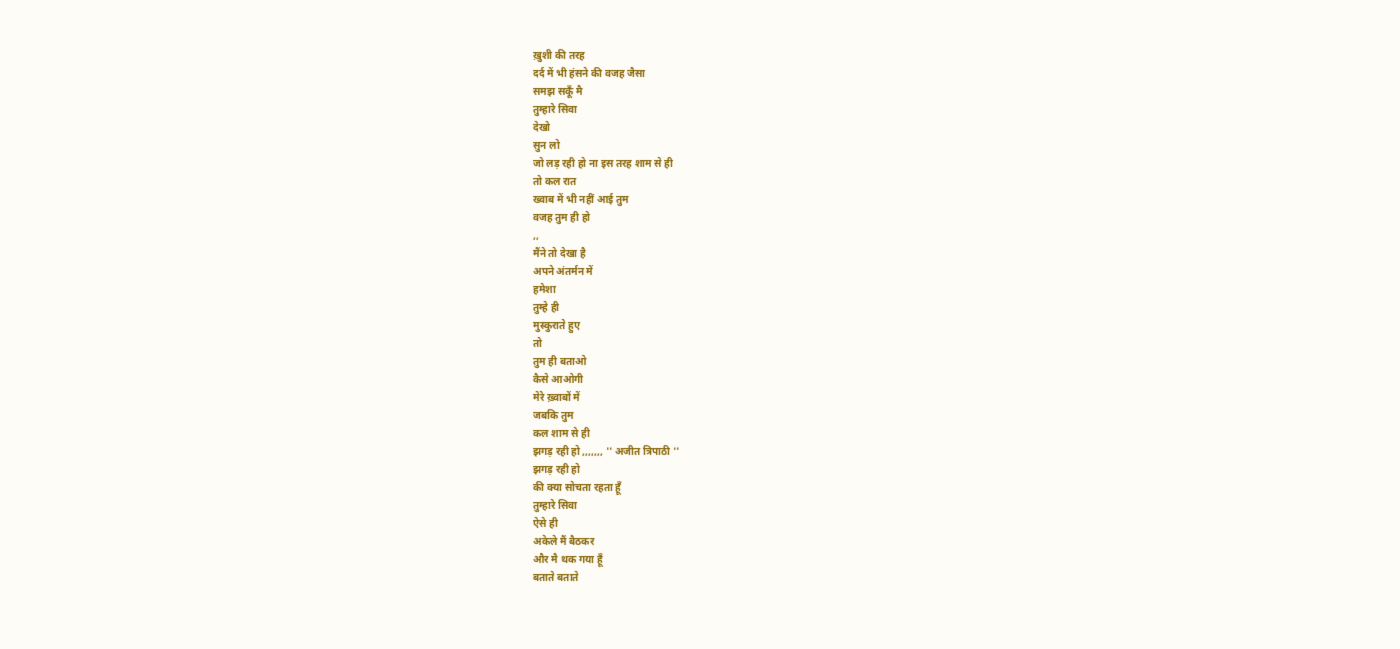ख़ुशी की तरह
दर्द में भी हंसने की वजह जैसा
समझ सकूँ मै
तुम्हारे सिवा
देखो
सुन लो
जो लड़ रही हो ना इस तरह शाम से ही
तो कल रात
ख्वाब में भी नहीं आई तुम
वजह तुम ही हो
,,
मैंने तो देखा है
अपने अंतर्मन में
हमेशा
तुम्हे ही
मुस्कुराते हुए
तो
तुम ही बताओ
कैसे आओगी
मेरे ख़्वाबों में
जबकि तुम
कल शाम से ही
झगड़ रही हो ,,,,,,, '' अजीत त्रिपाठी ''
झगड़ रही हो
की क्या सोचता रहता हूँ
तुम्हारे सिवा
ऐसे ही
अकेले मैं बैठकर
और मै थक गया हूँ
बताते बताते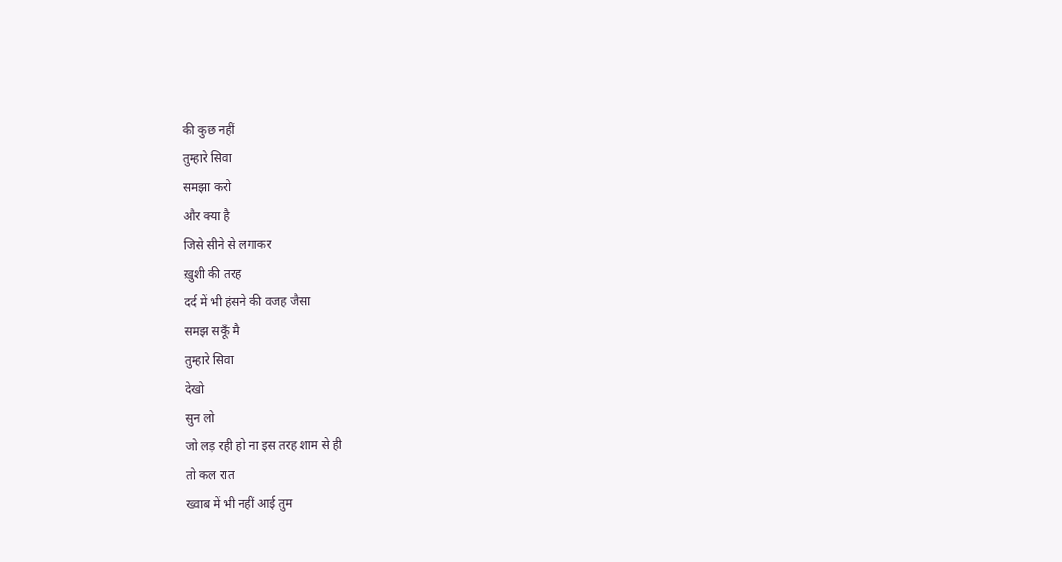की कुछ नहीं
तुम्हारे सिवा
समझा करो
और क्या है
जिसे सीने से लगाकर
ख़ुशी की तरह
दर्द में भी हंसने की वजह जैसा
समझ सकूँ मै
तुम्हारे सिवा
देखो
सुन लो
जो लड़ रही हो ना इस तरह शाम से ही
तो कल रात
ख्वाब में भी नहीं आई तुम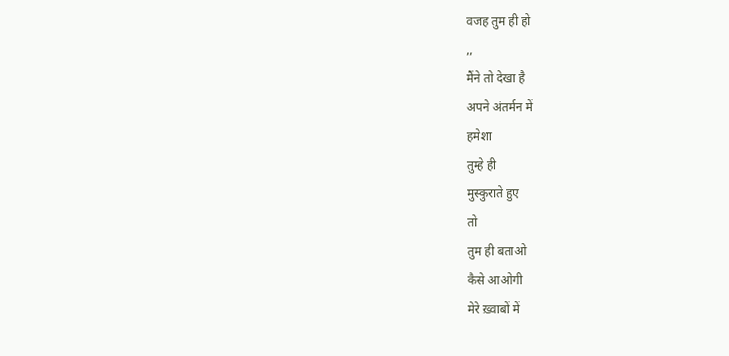वजह तुम ही हो
,,
मैंने तो देखा है
अपने अंतर्मन में
हमेशा
तुम्हे ही
मुस्कुराते हुए
तो
तुम ही बताओ
कैसे आओगी
मेरे ख़्वाबों में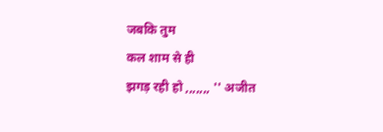जबकि तुम
कल शाम से ही
झगड़ रही हो ,,,,,,, '' अजीत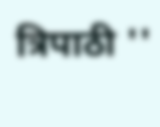त्रिपाठी ''